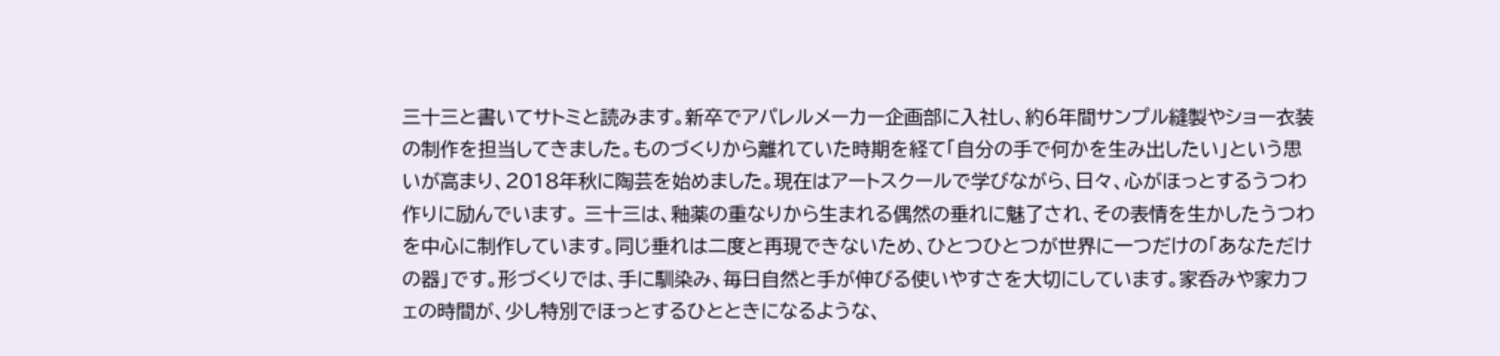三十三と書いてサトミと読みます。新卒でアパレルメーカー企画部に入社し、約6年間サンプル縫製やショー衣装の制作を担当してきました。ものづくりから離れていた時期を経て「自分の手で何かを生み出したい」という思いが高まり、2018年秋に陶芸を始めました。現在はアートスクールで学びながら、日々、心がほっとするうつわ作りに励んでいます。 三十三は、釉薬の重なりから生まれる偶然の垂れに魅了され、その表情を生かしたうつわを中心に制作しています。同じ垂れは二度と再現できないため、ひとつひとつが世界に一つだけの「あなただけの器」です。形づくりでは、手に馴染み、毎日自然と手が伸びる使いやすさを大切にしています。家呑みや家カフェの時間が、少し特別でほっとするひとときになるような、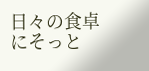日々の食卓にそっと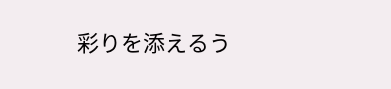彩りを添えるう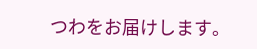つわをお届けします。